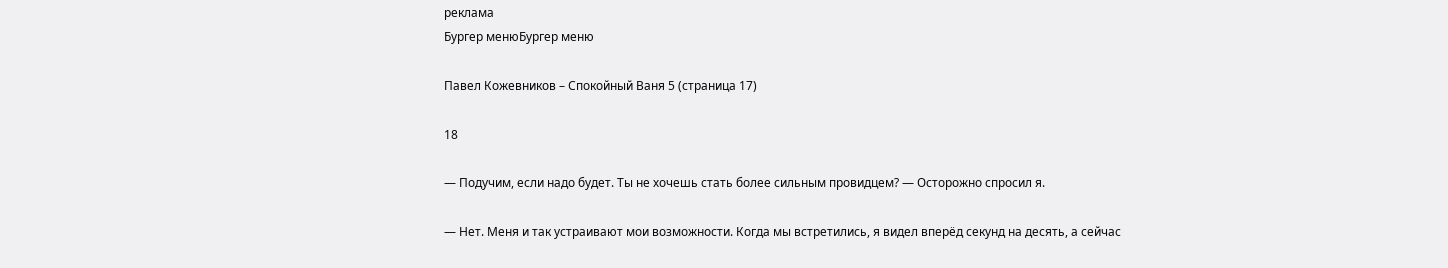реклама
Бургер менюБургер меню

Павел Кожевников – Спокойный Ваня 5 (страница 17)

18

— Подучим, если надо будет. Ты не хочешь стать более сильным провидцем? — Осторожно спросил я.

— Нет. Меня и так устраивают мои возможности. Когда мы встретились, я видел вперёд секунд на десять, а сейчас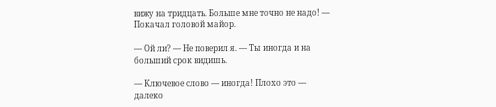вижу на тридцать. Больше мне точно не надо! — Покачал головой майор.

— Ой ли? — Не поверил я. — Ты иногда и на больший срок видишь.

— Ключевое слово — иногда! Плохо это — далеко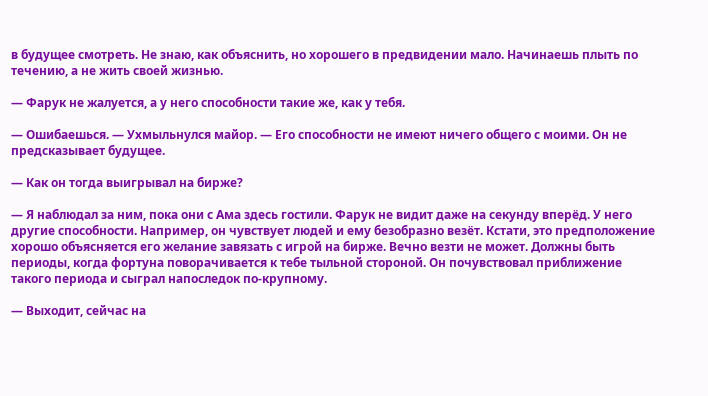в будущее смотреть. Не знаю, как объяснить, но хорошего в предвидении мало. Начинаешь плыть по течению, а не жить своей жизнью.

— Фарук не жалуется, а у него способности такие же, как у тебя.

— Ошибаешься. — Ухмыльнулся майор. — Его способности не имеют ничего общего с моими. Он не предсказывает будущее.

— Как он тогда выигрывал на бирже?

— Я наблюдал за ним, пока они с Ама здесь гостили. Фарук не видит даже на секунду вперёд. У него другие способности. Например, он чувствует людей и ему безобразно везёт. Кстати, это предположение хорошо объясняется его желание завязать с игрой на бирже. Вечно везти не может. Должны быть периоды, когда фортуна поворачивается к тебе тыльной стороной. Он почувствовал приближение такого периода и сыграл напоследок по-крупному.

— Выходит, сейчас на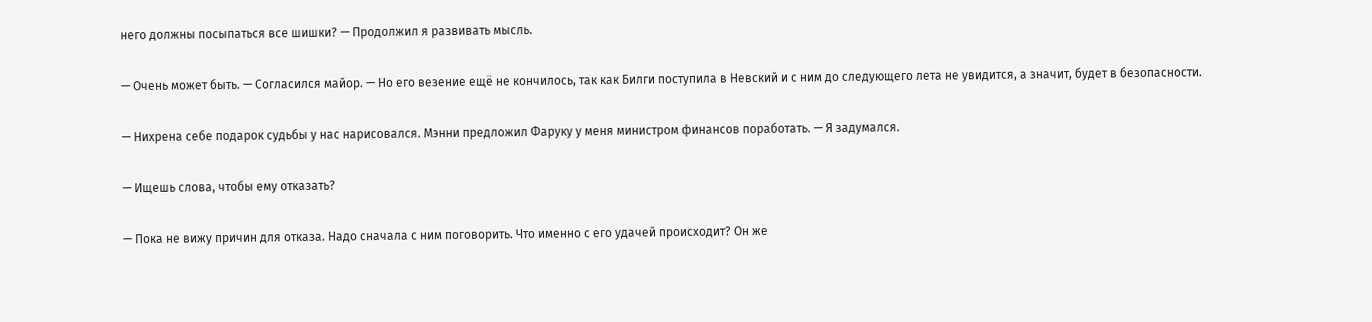него должны посыпаться все шишки? — Продолжил я развивать мысль.

— Очень может быть. — Согласился майор. — Но его везение ещё не кончилось, так как Билги поступила в Невский и с ним до следующего лета не увидится, а значит, будет в безопасности.

— Нихрена себе подарок судьбы у нас нарисовался. Мэнни предложил Фаруку у меня министром финансов поработать. — Я задумался.

— Ищешь слова, чтобы ему отказать?

— Пока не вижу причин для отказа. Надо сначала с ним поговорить. Что именно с его удачей происходит? Он же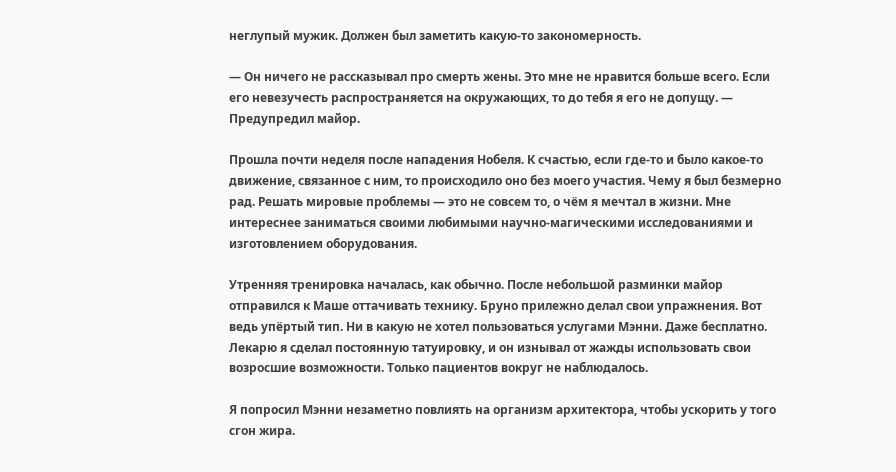неглупый мужик. Должен был заметить какую-то закономерность.

— Он ничего не рассказывал про смерть жены. Это мне не нравится больше всего. Если его невезучесть распространяется на окружающих, то до тебя я его не допущу. — Предупредил майор.

Прошла почти неделя после нападения Нобеля. К счастью, если где-то и было какое-то движение, связанное с ним, то происходило оно без моего участия. Чему я был безмерно рад. Решать мировые проблемы — это не совсем то, о чём я мечтал в жизни. Мне интереснее заниматься своими любимыми научно-магическими исследованиями и изготовлением оборудования.

Утренняя тренировка началась, как обычно. После небольшой разминки майор отправился к Маше оттачивать технику. Бруно прилежно делал свои упражнения. Вот ведь упёртый тип. Ни в какую не хотел пользоваться услугами Мэнни. Даже бесплатно. Лекарю я сделал постоянную татуировку, и он изнывал от жажды использовать свои возросшие возможности. Только пациентов вокруг не наблюдалось.

Я попросил Мэнни незаметно повлиять на организм архитектора, чтобы ускорить у того сгон жира.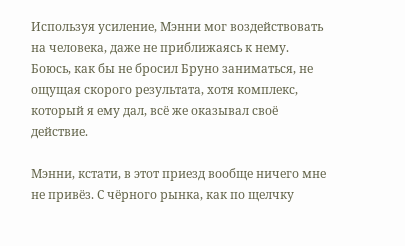Используя усиление, Мэнни мог воздействовать на человека, даже не приближаясь к нему. Боюсь, как бы не бросил Бруно заниматься, не ощущая скорого результата, хотя комплекс, который я ему дал, всё же оказывал своё действие.

Мэнни, кстати, в этот приезд вообще ничего мне не привёз. С чёрного рынка, как по щелчку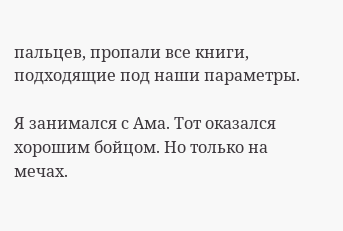пальцев, пропали все книги, подходящие под наши параметры.

Я занимался с Ама. Тот оказался хорошим бойцом. Но только на мечах.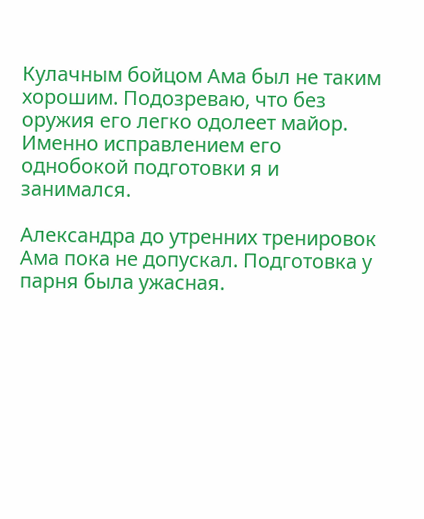Кулачным бойцом Ама был не таким хорошим. Подозреваю, что без оружия его легко одолеет майор. Именно исправлением его однобокой подготовки я и занимался.

Александра до утренних тренировок Ама пока не допускал. Подготовка у парня была ужасная.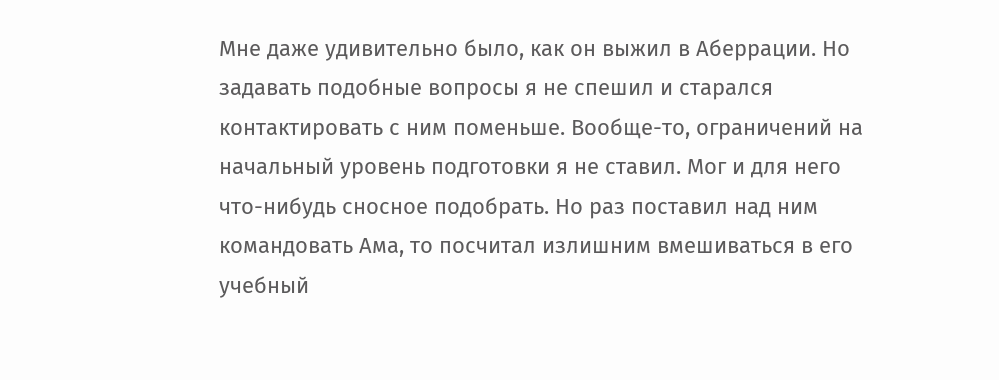Мне даже удивительно было, как он выжил в Аберрации. Но задавать подобные вопросы я не спешил и старался контактировать с ним поменьше. Вообще-то, ограничений на начальный уровень подготовки я не ставил. Мог и для него что-нибудь сносное подобрать. Но раз поставил над ним командовать Ама, то посчитал излишним вмешиваться в его учебный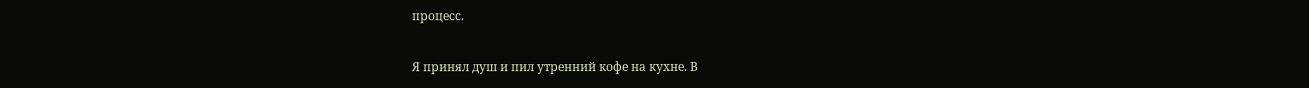процесс.

Я принял душ и пил утренний кофе на кухне. В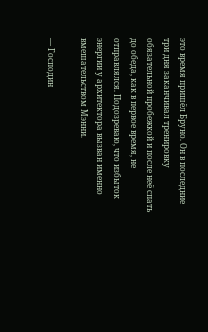это время пришёл Бруно. Он в последние три дня заканчивал тренировку обязательной пробежкой и после неё спать до обеда, как в первое время, не отправлялся. Подозреваю, что избыток энергии у архитектора вызван именно вмешательством Мэнни.

— Господин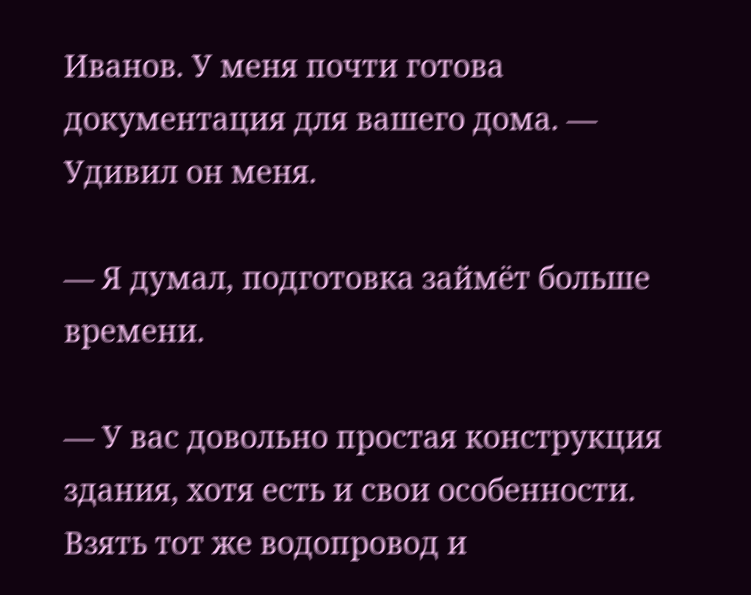Иванов. У меня почти готова документация для вашего дома. — Удивил он меня.

— Я думал, подготовка займёт больше времени.

— У вас довольно простая конструкция здания, хотя есть и свои особенности. Взять тот же водопровод и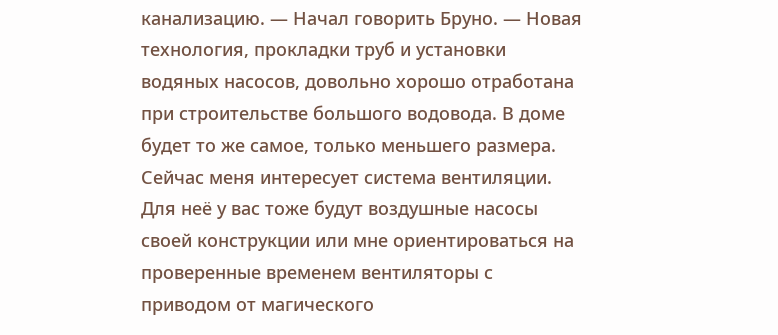канализацию. — Начал говорить Бруно. — Новая технология, прокладки труб и установки водяных насосов, довольно хорошо отработана при строительстве большого водовода. В доме будет то же самое, только меньшего размера. Сейчас меня интересует система вентиляции. Для неё у вас тоже будут воздушные насосы своей конструкции или мне ориентироваться на проверенные временем вентиляторы с приводом от магического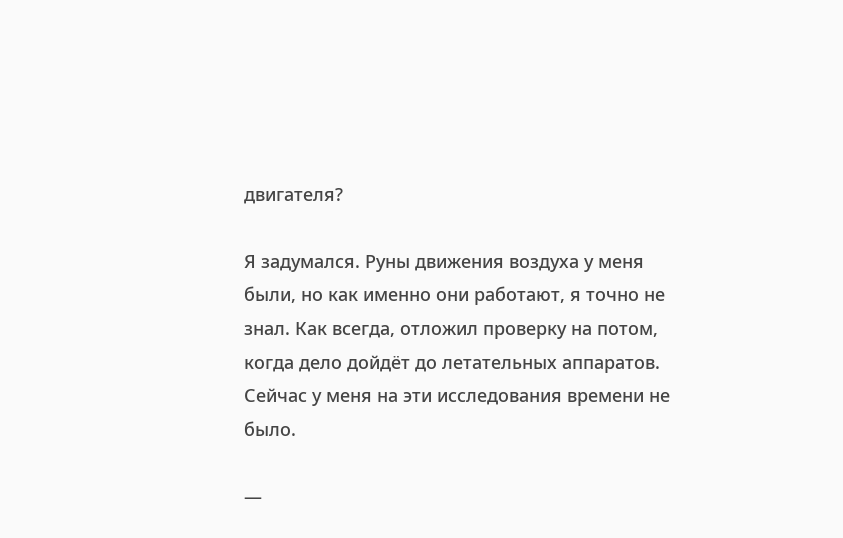двигателя?

Я задумался. Руны движения воздуха у меня были, но как именно они работают, я точно не знал. Как всегда, отложил проверку на потом, когда дело дойдёт до летательных аппаратов. Сейчас у меня на эти исследования времени не было.

—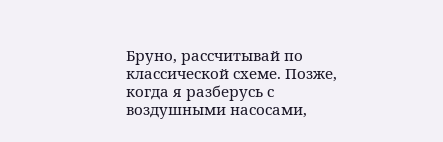Бруно, рассчитывай по классической схеме. Позже, когда я разберусь с воздушными насосами,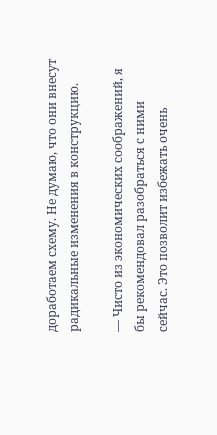доработаем схему. Не думаю, что они внесут радикальные изменения в конструкцию.

— Чисто из экономических соображений, я бы рекомендовал разобраться с ними сейчас. Это позволит избежать очень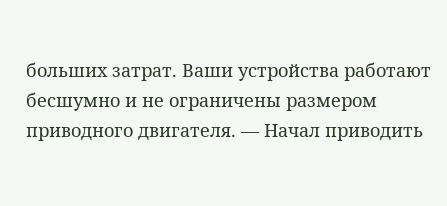больших затрат. Ваши устройства работают бесшумно и не ограничены размером приводного двигателя. — Начал приводить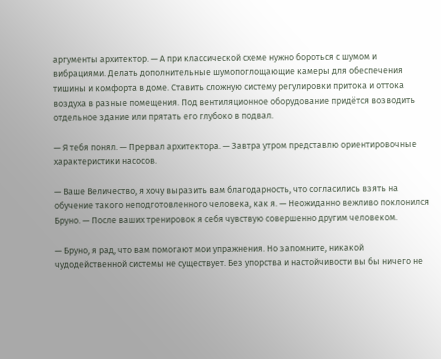аргументы архитектор. — А при классической схеме нужно бороться с шумом и вибрациями. Делать дополнительные шумопоглощающие камеры для обеспечения тишины и комфорта в доме. Ставить сложную систему регулировки притока и оттока воздуха в разные помещения. Под вентиляционное оборудование придётся возводить отдельное здание или прятать его глубоко в подвал.

— Я тебя понял. — Прервал архитектора. — Завтра утром представлю ориентировочные характеристики насосов.

— Ваше Величество, я хочу выразить вам благодарность, что согласились взять на обучение такого неподготовленного человека, как я. — Неожиданно вежливо поклонился Бруно. — После ваших тренировок я себя чувствую совершенно другим человеком.

— Бруно, я рад, что вам помогают мои упражнения. Но запомните, никакой чудодейственной системы не существует. Без упорства и настойчивости вы бы ничего не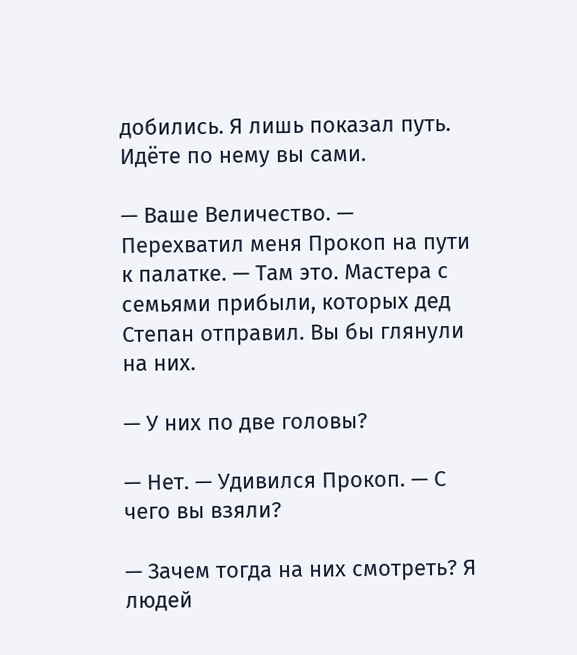добились. Я лишь показал путь. Идёте по нему вы сами.

— Ваше Величество. — Перехватил меня Прокоп на пути к палатке. — Там это. Мастера с семьями прибыли, которых дед Степан отправил. Вы бы глянули на них.

— У них по две головы?

— Нет. — Удивился Прокоп. — С чего вы взяли?

— Зачем тогда на них смотреть? Я людей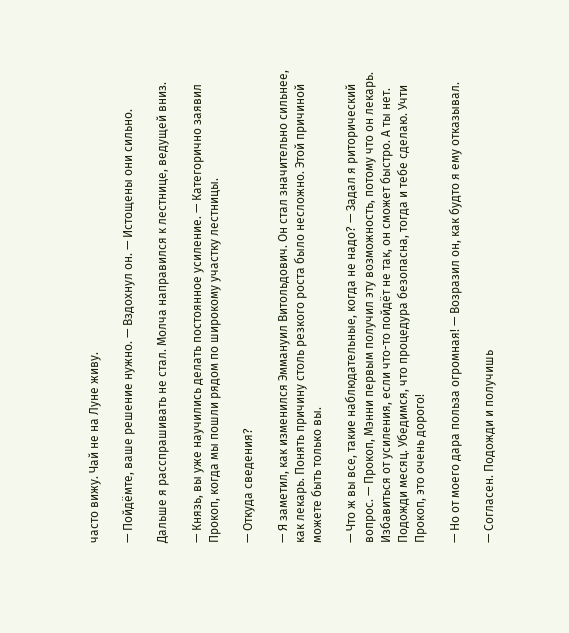часто вижу. Чай не на Луне живу.

— Пойдёмте, ваше решение нужно. — Вздохнул он. — Истощены они сильно.

Дальше я расспрашивать не стал. Молча направился к лестнице, ведущей вниз.

— Князь, вы уже научились делать постоянное усиление. — Категорично заявил Прокоп, когда мы пошли рядом по широкому участку лестницы.

— Откуда сведения?

— Я заметил, как изменился Эммануил Витольдович. Он стал значительно сильнее, как лекарь. Понять причину столь резкого роста было несложно. Этой причиной можете быть только вы.

— Что ж вы все, такие наблюдательные, когда не надо? — Задал я риторический вопрос. — Прокоп, Мэнни первым получил эту возможность, потому что он лекарь. Избавиться от усиления, если что-то пойдёт не так, он сможет быстро. А ты нет. Подожди месяц. Убедимся, что процедура безопасна, тогда и тебе сделаю. Учти Прокоп, это очень дорого!

— Но от моего дара польза огромная! — Возразил он, как будто я ему отказывал.

— Согласен. Подожди и получишь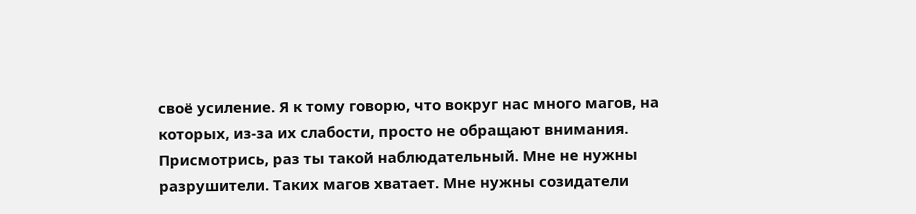своё усиление. Я к тому говорю, что вокруг нас много магов, на которых, из-за их слабости, просто не обращают внимания. Присмотрись, раз ты такой наблюдательный. Мне не нужны разрушители. Таких магов хватает. Мне нужны созидатели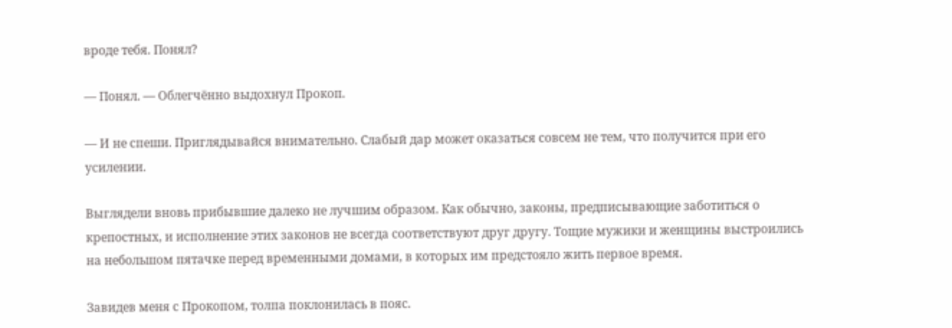вроде тебя. Понял?

— Понял. — Облегчённо выдохнул Прокоп.

— И не спеши. Приглядывайся внимательно. Слабый дар может оказаться совсем не тем, что получится при его усилении.

Выглядели вновь прибывшие далеко не лучшим образом. Как обычно, законы, предписывающие заботиться о крепостных, и исполнение этих законов не всегда соответствуют друг другу. Тощие мужики и женщины выстроились на небольшом пятачке перед временными домами, в которых им предстояло жить первое время.

Завидев меня с Прокопом, толпа поклонилась в пояс.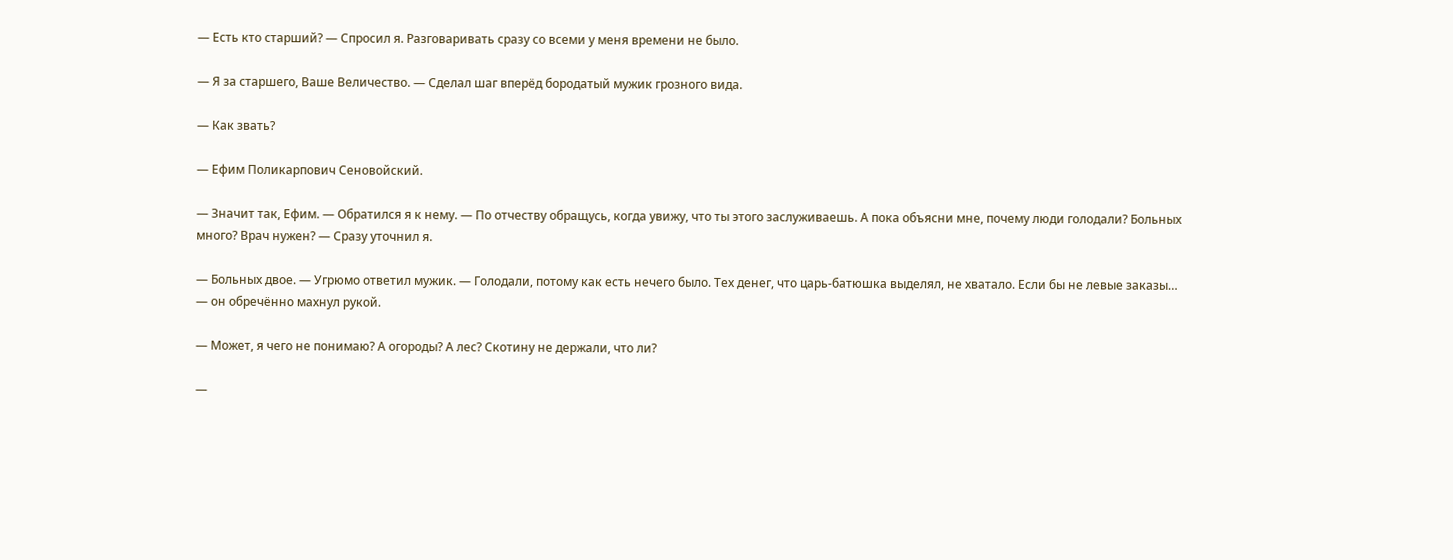— Есть кто старший? — Спросил я. Разговаривать сразу со всеми у меня времени не было.

— Я за старшего, Ваше Величество. — Сделал шаг вперёд бородатый мужик грозного вида.

— Как звать?

— Ефим Поликарпович Сеновойский.

— Значит так, Ефим. — Обратился я к нему. — По отчеству обращусь, когда увижу, что ты этого заслуживаешь. А пока объясни мне, почему люди голодали? Больных много? Врач нужен? — Сразу уточнил я.

— Больных двое. — Угрюмо ответил мужик. — Голодали, потому как есть нечего было. Тех денег, что царь-батюшка выделял, не хватало. Если бы не левые заказы… — он обречённо махнул рукой.

— Может, я чего не понимаю? А огороды? А лес? Скотину не держали, что ли?

—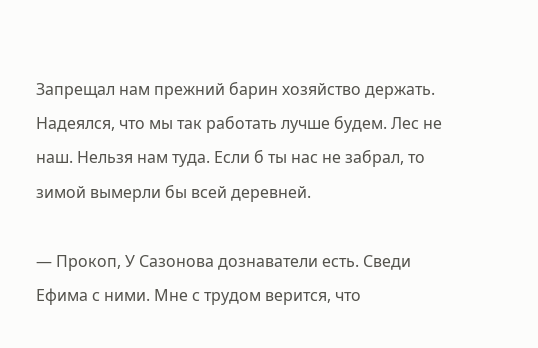Запрещал нам прежний барин хозяйство держать. Надеялся, что мы так работать лучше будем. Лес не наш. Нельзя нам туда. Если б ты нас не забрал, то зимой вымерли бы всей деревней.

— Прокоп, У Сазонова дознаватели есть. Сведи Ефима с ними. Мне с трудом верится, что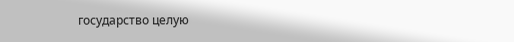государство целую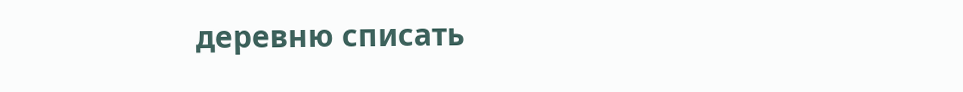деревню списать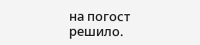на погост решило.